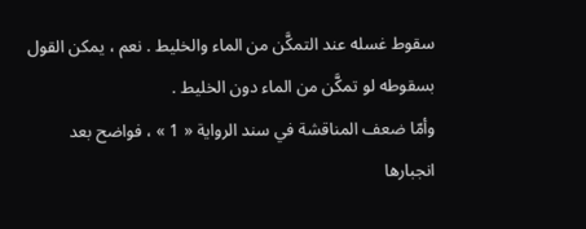سقوط غسله عند التمكَّن من الماء والخليط . نعم ، يمكن القول بسقوطه لو تمكَّن من الماء دون الخليط .
وأمّا ضعف المناقشة في سند الرواية « 1 » ، فواضح بعد انجبارها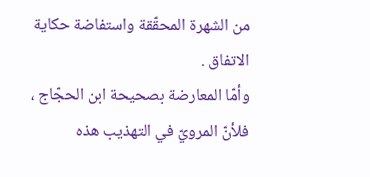من الشهرة المحقّقة واستفاضة حكاية الاتفاق .
وأمّا المعارضة بصحيحة ابن الحجّاج ، فلأنّ المرويّ في التهذيب هذه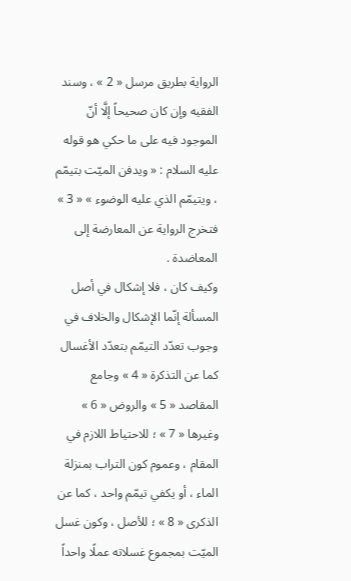الرواية بطريق مرسل « 2 » ، وسند الفقيه وإن كان صحيحاً إلَّا أنّ الموجود فيه على ما حكي هو قوله عليه السلام : « ويدفن الميّت بتيمّم ، ويتيمّم الذي عليه الوضوء » « 3 » فتخرج الرواية عن المعارضة إلى المعاضدة .
وكيف كان ، فلا إشكال في أصل المسألة إنّما الإشكال والخلاف في وجوب تعدّد التيمّم بتعدّد الأغسال كما عن التذكرة « 4 » وجامع المقاصد « 5 » والروض « 6 » وغيرها « 7 » ؛ للاحتياط اللازم في المقام ، وعموم كون التراب بمنزلة الماء ، أو يكفي تيمّم واحد ، كما عن الذكرى « 8 » ؛ للأصل ، وكون غسل الميّت بمجموع غسلاته عملًا واحداً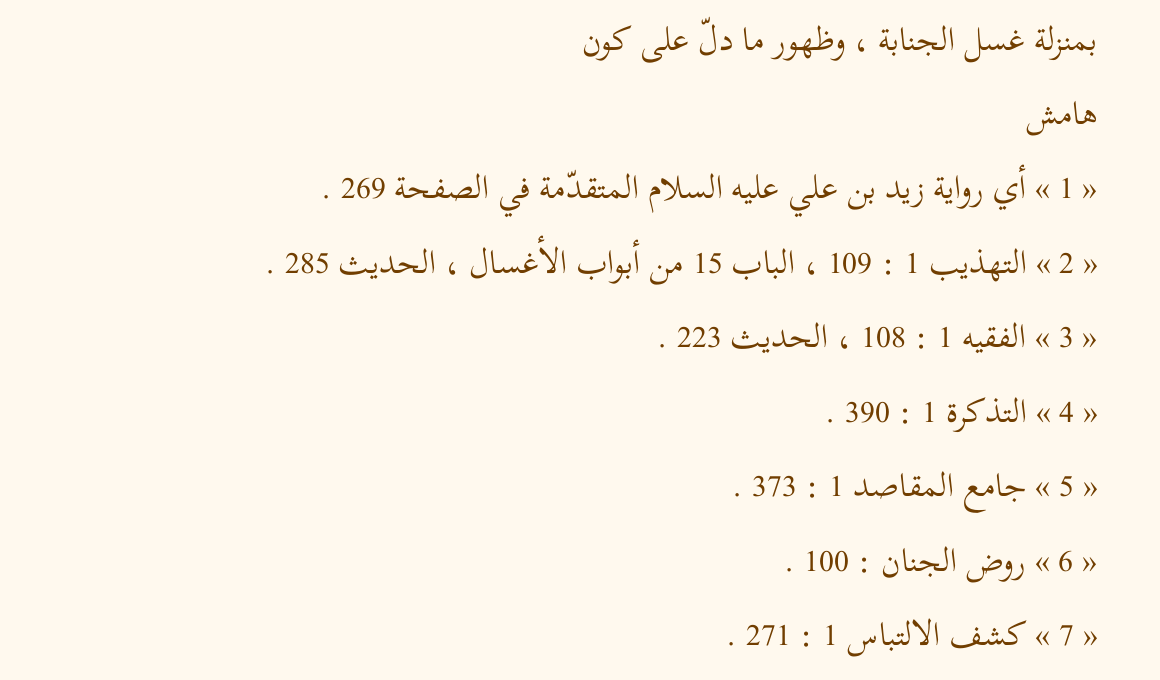بمنزلة غسل الجنابة ، وظهور ما دلّ على كون
هامش
« 1 » أي رواية زيد بن علي عليه السلام المتقدّمة في الصفحة 269 .
« 2 » التهذيب 1 : 109 ، الباب 15 من أبواب الأغسال ، الحديث 285 .
« 3 » الفقيه 1 : 108 ، الحديث 223 .
« 4 » التذكرة 1 : 390 .
« 5 » جامع المقاصد 1 : 373 .
« 6 » روض الجنان : 100 .
« 7 » كشف الالتباس 1 : 271 .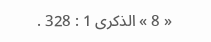« 8 » الذكرى 1 : 328 .